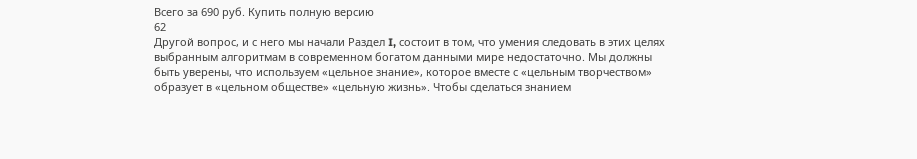Всего за 690 руб. Купить полную версию
62
Другой вопрос, и с него мы начали Раздел I, состоит в том, что умения следовать в этих целях выбранным алгоритмам в современном богатом данными мире недостаточно. Мы должны быть уверены, что используем «цельное знание», которое вместе с «цельным творчеством» образует в «цельном обществе» «цельную жизнь». Чтобы сделаться знанием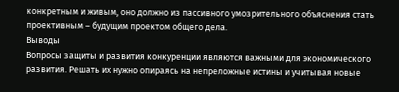конкретным и живым, оно должно из пассивного умозрительного объяснения стать проективным – будущим проектом общего дела.
Выводы
Вопросы защиты и развития конкуренции являются важными для экономического развития. Решать их нужно опираясь на непреложные истины и учитывая новые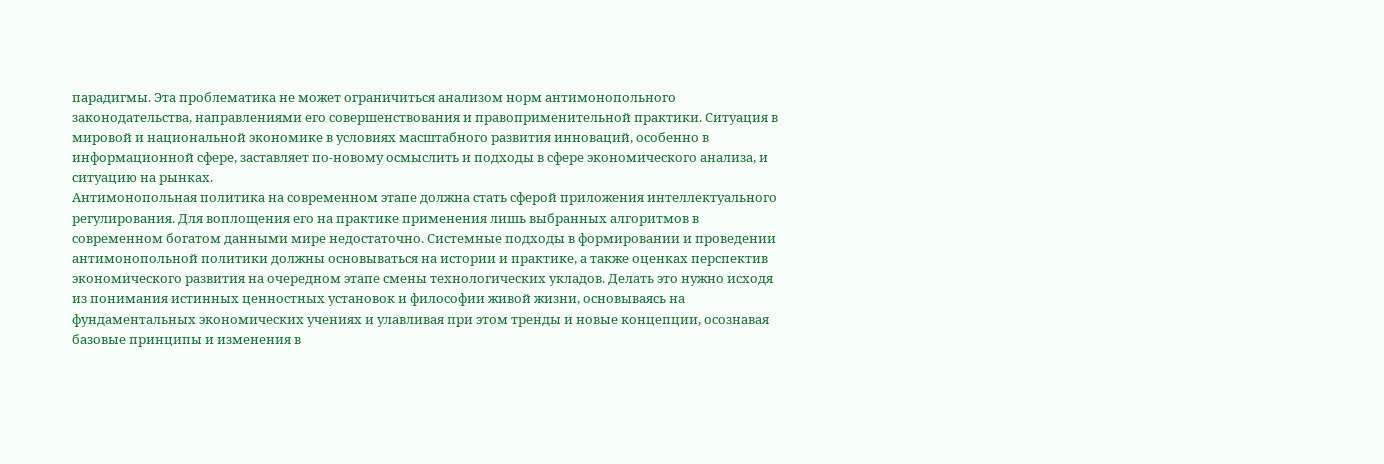парадигмы. Эта проблематика не может ограничиться анализом норм антимонопольного законодательства, направлениями его совершенствования и правоприменительной практики. Ситуация в мировой и национальной экономике в условиях масштабного развития инноваций, особенно в информационной сфере, заставляет по-новому осмыслить и подходы в сфере экономического анализа, и ситуацию на рынках.
Антимонопольная политика на современном этапе должна стать сферой приложения интеллектуального регулирования. Для воплощения его на практике применения лишь выбранных алгоритмов в современном богатом данными мире недостаточно. Системные подходы в формировании и проведении антимонопольной политики должны основываться на истории и практике, а также оценках перспектив экономического развития на очередном этапе смены технологических укладов. Делать это нужно исходя из понимания истинных ценностных установок и философии живой жизни, основываясь на фундаментальных экономических учениях и улавливая при этом тренды и новые концепции, осознавая базовые принципы и изменения в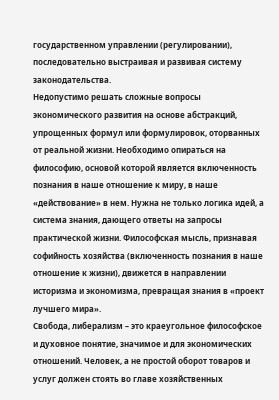государственном управлении (регулировании), последовательно выстраивая и развивая систему законодательства.
Недопустимо решать сложные вопросы экономического развития на основе абстракций, упрощенных формул или формулировок, оторванных от реальной жизни. Необходимо опираться на философию, основой которой является включенность познания в наше отношение к миру, в наше «действование» в нем. Нужна не только логика идей, а система знания, дающего ответы на запросы практической жизни. Философская мысль, признавая софийность хозяйства (включенность познания в наше отношение к жизни), движется в направлении историзма и экономизма, превращая знания в «проект лучшего мира».
Свобода, либерализм – это краеугольное философское и духовное понятие, значимое и для экономических отношений. Человек, а не простой оборот товаров и услуг должен стоять во главе хозяйственных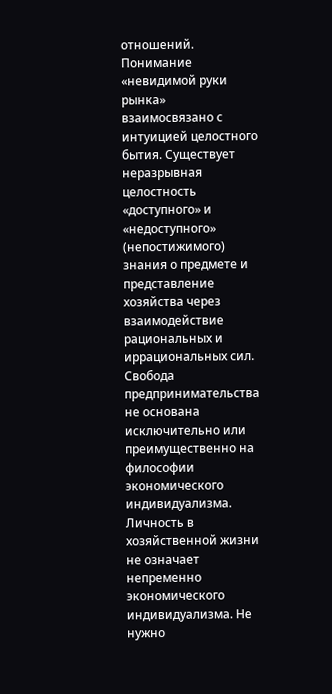отношений. Понимание «невидимой руки рынка» взаимосвязано с интуицией целостного бытия. Существует неразрывная целостность «доступного» и «недоступного» (непостижимого) знания о предмете и представление хозяйства через взаимодействие рациональных и иррациональных сил.
Свобода предпринимательства не основана исключительно или преимущественно на философии экономического индивидуализма. Личность в хозяйственной жизни не означает непременно экономического индивидуализма. Не нужно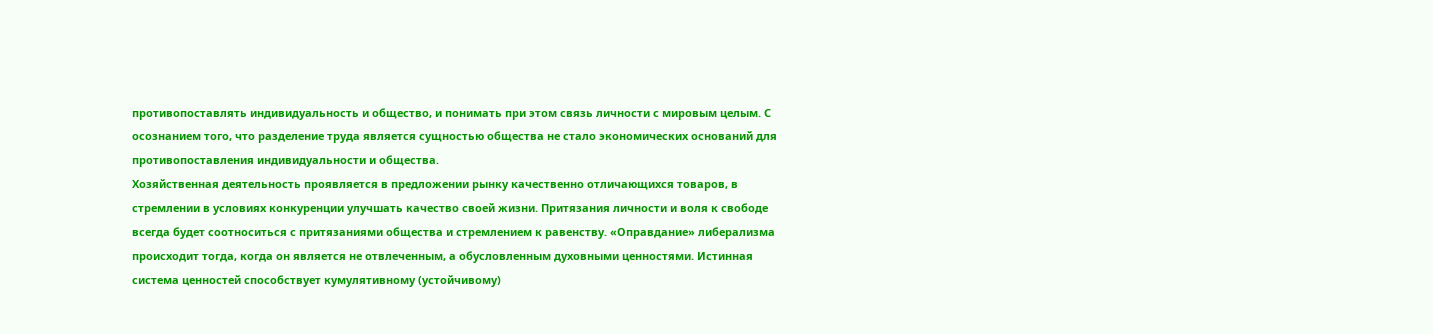противопоставлять индивидуальность и общество, и понимать при этом связь личности с мировым целым. С осознанием того, что разделение труда является сущностью общества не стало экономических оснований для противопоставления индивидуальности и общества.
Хозяйственная деятельность проявляется в предложении рынку качественно отличающихся товаров, в стремлении в условиях конкуренции улучшать качество своей жизни. Притязания личности и воля к свободе всегда будет соотноситься с притязаниями общества и стремлением к равенству. «Оправдание» либерализма происходит тогда, когда он является не отвлеченным, а обусловленным духовными ценностями. Истинная система ценностей способствует кумулятивному (устойчивому)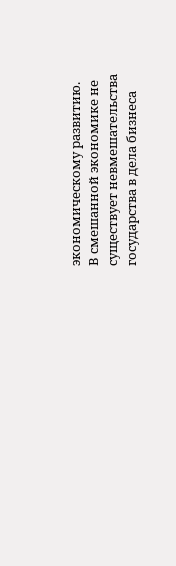экономическому развитию.
В смешанной экономике не существует невмешательства государства в дела бизнеса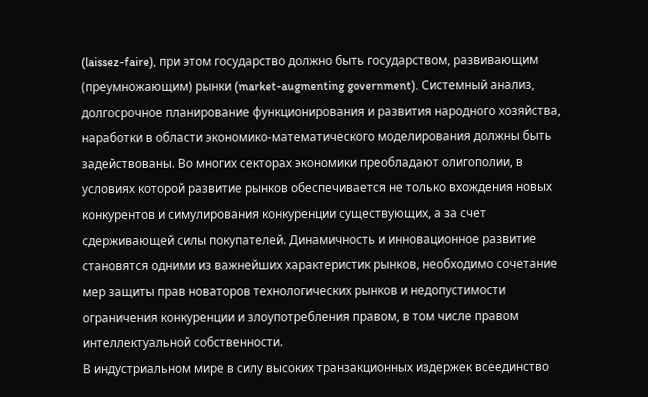(laissez-faire), при этом государство должно быть государством, развивающим (преумножающим) рынки (market-augmenting government). Системный анализ, долгосрочное планирование функционирования и развития народного хозяйства, наработки в области экономико-математического моделирования должны быть задействованы. Во многих секторах экономики преобладают олигополии, в условиях которой развитие рынков обеспечивается не только вхождения новых конкурентов и симулирования конкуренции существующих, а за счет сдерживающей силы покупателей. Динамичность и инновационное развитие становятся одними из важнейших характеристик рынков, необходимо сочетание мер защиты прав новаторов технологических рынков и недопустимости ограничения конкуренции и злоупотребления правом, в том числе правом интеллектуальной собственности.
В индустриальном мире в силу высоких транзакционных издержек всеединство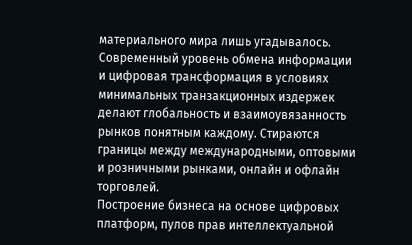материального мира лишь угадывалось. Современный уровень обмена информации и цифровая трансформация в условиях минимальных транзакционных издержек делают глобальность и взаимоувязанность рынков понятным каждому. Стираются границы между международными, оптовыми и розничными рынками, онлайн и офлайн торговлей.
Построение бизнеса на основе цифровых платформ, пулов прав интеллектуальной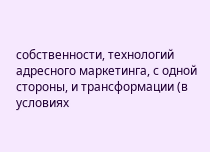собственности, технологий адресного маркетинга, с одной стороны, и трансформации (в условиях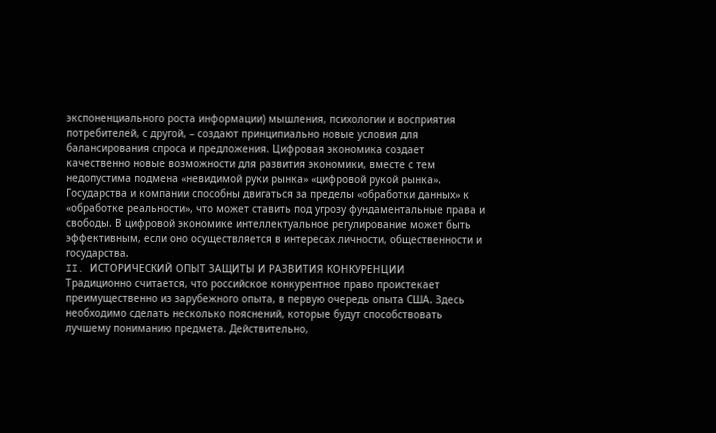экспоненциального роста информации) мышления, психологии и восприятия потребителей, с другой, – создают принципиально новые условия для балансирования спроса и предложения. Цифровая экономика создает качественно новые возможности для развития экономики, вместе с тем недопустима подмена «невидимой руки рынка» «цифровой рукой рынка». Государства и компании способны двигаться за пределы «обработки данных» к «обработке реальности», что может ставить под угрозу фундаментальные права и свободы. В цифровой экономике интеллектуальное регулирование может быть эффективным, если оно осуществляется в интересах личности, общественности и государства.
II. ИСТОРИЧЕСКИЙ ОПЫТ ЗАЩИТЫ И РАЗВИТИЯ КОНКУРЕНЦИИ
Традиционно считается, что российское конкурентное право проистекает преимущественно из зарубежного опыта, в первую очередь опыта США. Здесь необходимо сделать несколько пояснений, которые будут способствовать лучшему пониманию предмета. Действительно,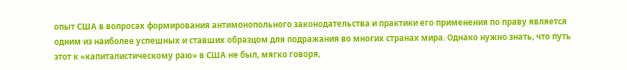опыт США в вопросах формирования антимонопольного законодательства и практики его применения по праву является одним из наиболее успешных и ставших образцом для подражания во многих странах мира. Однако нужно знать, что путь этот к «капиталистическому раю» в США не был, мягко говоря,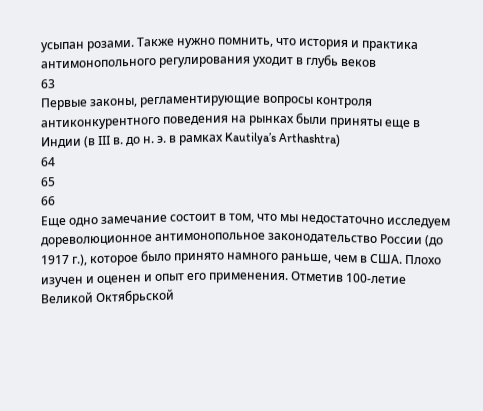усыпан розами. Также нужно помнить, что история и практика антимонопольного регулирования уходит в глубь веков
63
Первые законы, регламентирующие вопросы контроля антиконкурентного поведения на рынках были приняты еще в Индии (в III в. до н. э. в рамках Kautilya’s Arthashtra)
64
65
66
Еще одно замечание состоит в том, что мы недостаточно исследуем дореволюционное антимонопольное законодательство России (до 1917 г.), которое было принято намного раньше, чем в США. Плохо изучен и оценен и опыт его применения. Отметив 100-летие Великой Октябрьской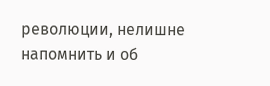революции, нелишне напомнить и об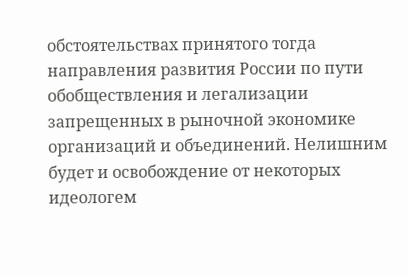обстоятельствах принятого тогда направления развития России по пути обобществления и легализации запрещенных в рыночной экономике организаций и объединений. Нелишним будет и освобождение от некоторых идеологем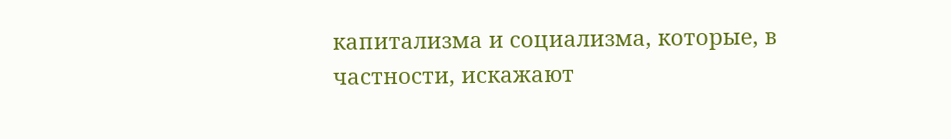капитализма и социализма, которые, в частности, искажают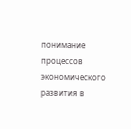понимание процессов экономического развития в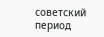советский период